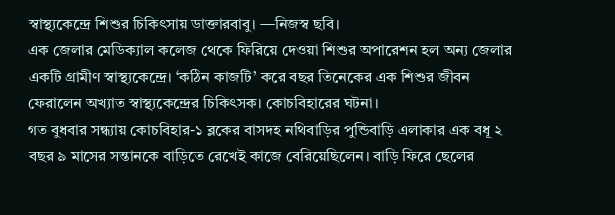স্বাস্থ্যকেন্দ্রে শিশুর চিকিৎসায় ডাক্তারবাবু। —নিজস্ব ছবি।
এক জেলার মেডিক্যাল কলেজ থেকে ফিরিয়ে দেওয়া শিশুর অপারেশন হল অন্য জেলার একটি গ্রামীণ স্বাস্থ্যকেন্দ্রে। ‘কঠিন কাজটি’ করে বছর তিনেকের এক শিশুর জীবন ফেরালেন অখ্যাত স্বাস্থ্যকেন্দ্রের চিকিৎসক। কোচবিহারের ঘটনা।
গত বুধবার সন্ধ্যায় কোচবিহার-১ ব্লকের বাসদহ নথিবাড়ির পুন্ডিবাড়ি এলাকার এক বধূ ২ বছর ৯ মাসের সন্তানকে বাড়িতে রেখেই কাজে বেরিয়েছিলেন। বাড়ি ফিরে ছেলের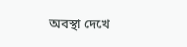অবস্থা দেখে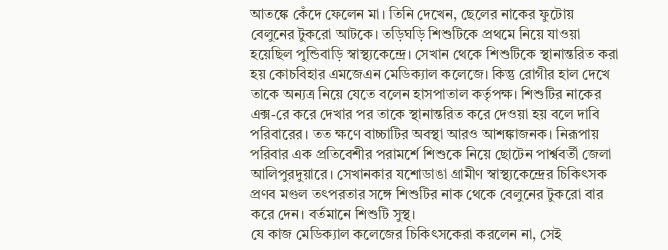আতঙ্কে কেঁদে ফেলেন মা। তিনি দেখেন, ছেলের নাকের ফুটোয় বেলুনের টুকরো আটকে। তড়িঘড়ি শিশুটিকে প্রথমে নিয়ে যাওয়া হয়েছিল পুন্ডিবাড়ি স্বাস্থ্যকেন্দ্রে। সেখান থেকে শিশুটিকে স্থানান্তরিত করা হয় কোচবিহার এমজেএন মেডিক্যাল কলেজে। কিন্তু রোগীর হাল দেখে তাকে অন্যত্র নিয়ে যেতে বলেন হাসপাতাল কর্তৃপক্ষ। শিশুটির নাকের এক্স-রে করে দেখার পর তাকে স্থানান্তরিত করে দেওয়া হয় বলে দাবি পরিবারের। তত ক্ষণে বাচ্চাটির অবস্থা আরও আশঙ্কাজনক। নিরূপায় পরিবার এক প্রতিবেশীর পরামর্শে শিশুকে নিয়ে ছোটেন পার্শ্ববর্তী জেলা আলিপুরদুয়ারে। সেখানকার যশোডাঙা গ্রামীণ স্বাস্থ্যকেন্দ্রের চিকিৎসক প্রণব মণ্ডল তৎপরতার সঙ্গে শিশুটির নাক থেকে বেলুনের টুকরো বার করে দেন। বর্তমানে শিশুটি সুস্থ।
যে কাজ মেডিক্যাল কলেজের চিকিৎসকেরা করলেন না, সেই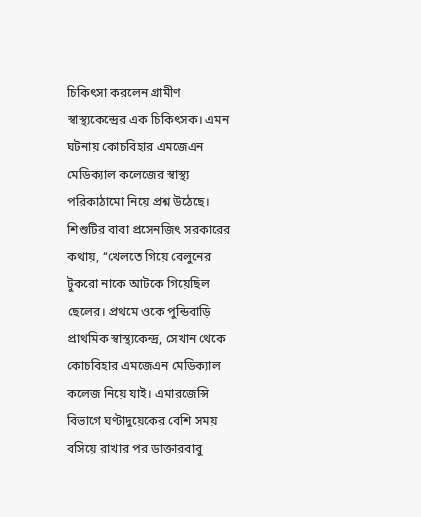চিকিৎসা করলেন গ্রামীণ স্বাস্থ্যকেন্দ্রের এক চিকিৎসক। এমন ঘটনায় কোচবিহার এমজেএন মেডিক্যাল কলেজের স্বাস্থ্য পরিকাঠামো নিয়ে প্রশ্ন উঠেছে। শিশুটির বাবা প্রসেনজিৎ সরকারের কথায়, ‘‘খেলতে গিয়ে বেলুনের টুকরো নাকে আটকে গিয়েছিল ছেলের। প্রথমে ওকে পুন্ডিবাড়ি প্রাথমিক স্বাস্থ্যকেন্দ্র, সেখান থেকে কোচবিহার এমজেএন মেডিক্যাল কলেজ নিয়ে যাই। এমারজেন্সি বিভাগে ঘণ্টাদুয়েকের বেশি সময় বসিয়ে রাখার পর ডাক্তারবাবু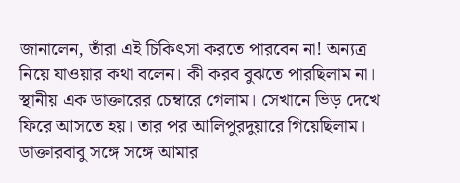জানালেন, তাঁরা এই চিকিৎসা করতে পারবেন না! অন্যত্র নিয়ে যাওয়ার কথা বলেন। কী করব বুঝতে পারছিলাম না। স্থানীয় এক ডাক্তারের চেম্বারে গেলাম। সেখানে ভিড় দেখে ফিরে আসতে হয়। তার পর আলিপুরদুয়ারে গিয়েছিলাম। ডাক্তারবাবু সঙ্গে সঙ্গে আমার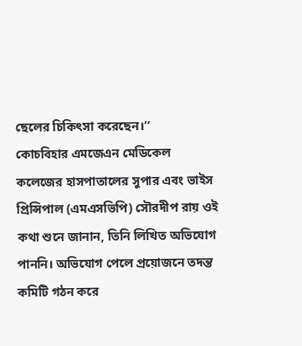ছেলের চিকিৎসা করেছেন।’’
কোচবিহার এমজেএন মেডিকেল কলেজের হাসপাতালের সুপার এবং ভাইস প্রিন্সিপাল (এমএসভিপি) সৌরদীপ রায় ওই কথা শুনে জানান, তিনি লিখিত অভিযোগ পাননি। অভিযোগ পেলে প্রয়োজনে তদন্ত কমিটি গঠন করে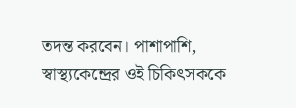তদন্ত করবেন। পাশাপাশি, স্বাস্থ্যকেন্দ্রের ওই চিকিৎসককে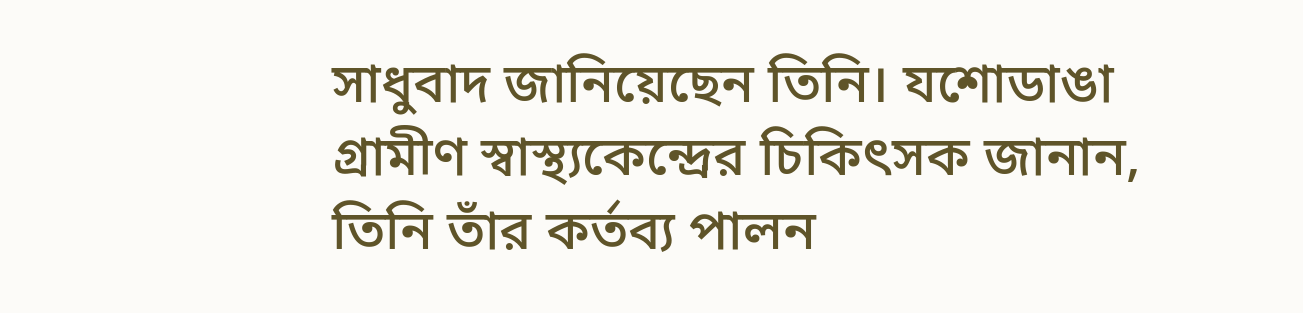সাধুবাদ জানিয়েছেন তিনি। যশোডাঙা গ্রামীণ স্বাস্থ্যকেন্দ্রের চিকিৎসক জানান, তিনি তাঁর কর্তব্য পালন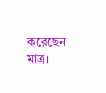করেছেন মাত্র।